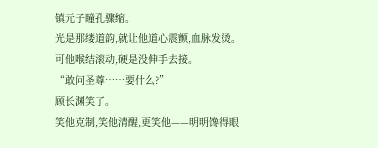镇元子瞳孔骤缩。
光是那缕道韵,就让他道心震颤,血脉发烫。
可他喉结滚动,硬是没伸手去接。
“敢问圣尊……要什么?”
顾长渊笑了。
笑他克制,笑他清醒,更笑他——明明馋得眼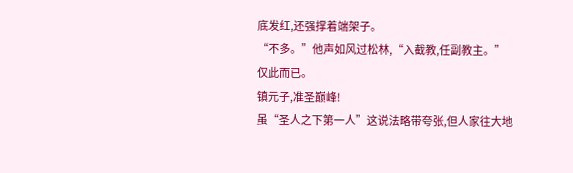底发红,还强撑着端架子。
“不多。”他声如风过松林,“入截教,任副教主。”
仅此而已。
镇元子,准圣巅峰!
虽“圣人之下第一人”这说法略带夸张,但人家往大地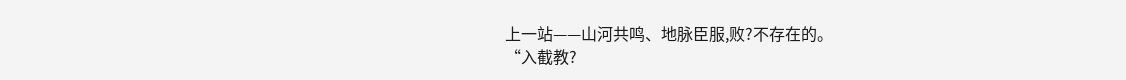上一站——山河共鸣、地脉臣服,败?不存在的。
“入截教?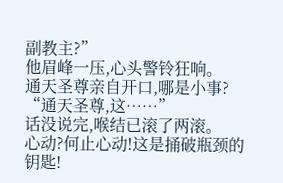副教主?”
他眉峰一压,心头警铃狂响。
通天圣尊亲自开口,哪是小事?
“通天圣尊,这……”
话没说完,喉结已滚了两滚。
心动?何止心动!这是捅破瓶颈的钥匙!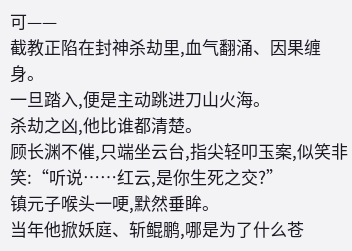可——
截教正陷在封神杀劫里,血气翻涌、因果缠身。
一旦踏入,便是主动跳进刀山火海。
杀劫之凶,他比谁都清楚。
顾长渊不催,只端坐云台,指尖轻叩玉案,似笑非笑:“听说……红云,是你生死之交?”
镇元子喉头一哽,默然垂眸。
当年他掀妖庭、斩鲲鹏,哪是为了什么苍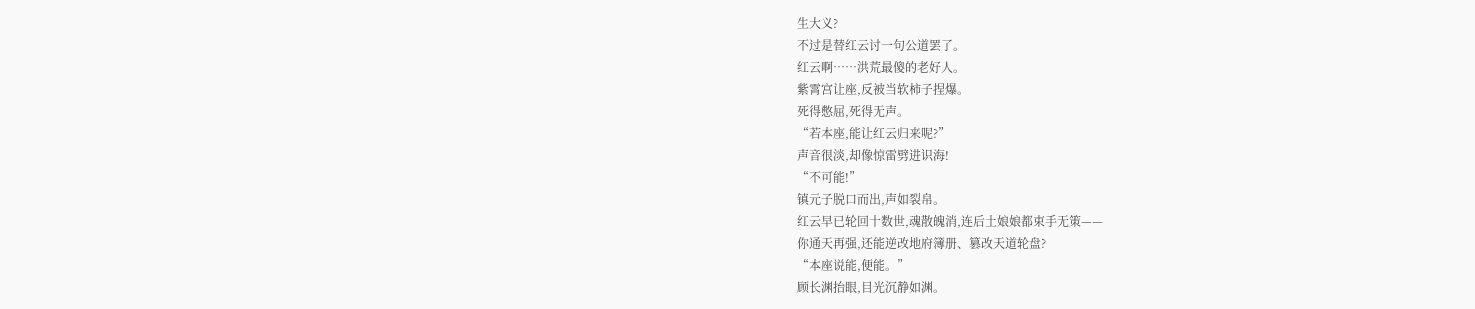生大义?
不过是替红云讨一句公道罢了。
红云啊……洪荒最傻的老好人。
紫霄宫让座,反被当软柿子捏爆。
死得憋屈,死得无声。
“若本座,能让红云归来呢?”
声音很淡,却像惊雷劈进识海!
“不可能!”
镇元子脱口而出,声如裂帛。
红云早已轮回十数世,魂散魄消,连后土娘娘都束手无策——
你通天再强,还能逆改地府簿册、篡改天道轮盘?
“本座说能,便能。”
顾长渊抬眼,目光沉静如渊。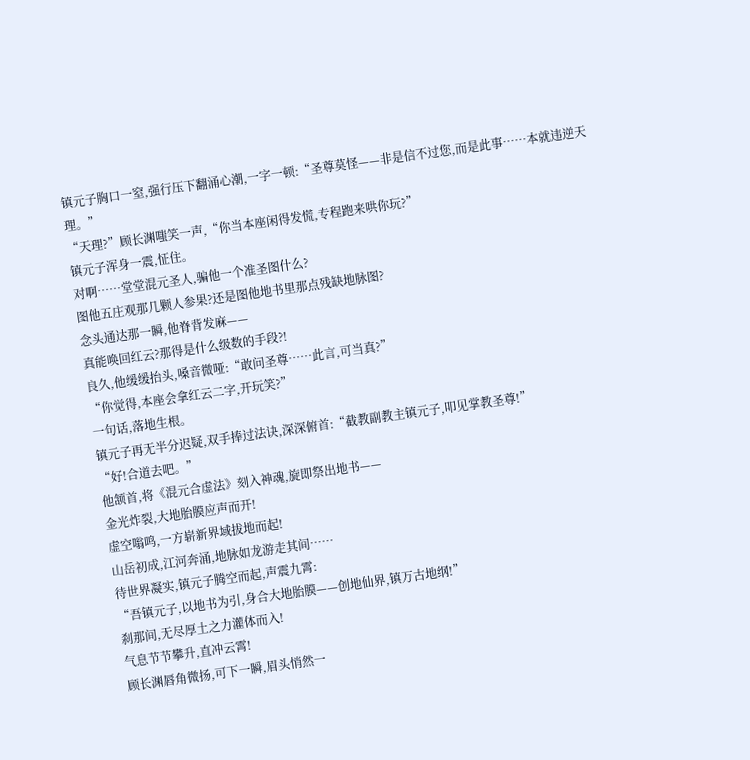镇元子胸口一窒,强行压下翻涌心潮,一字一顿:“圣尊莫怪——非是信不过您,而是此事……本就违逆天理。”
“天理?”顾长渊嗤笑一声,“你当本座闲得发慌,专程跑来哄你玩?”
镇元子浑身一震,怔住。
对啊……堂堂混元圣人,骗他一个准圣图什么?
图他五庄观那几颗人参果?还是图他地书里那点残缺地脉图?
念头通达那一瞬,他脊背发麻——
真能唤回红云?那得是什么级数的手段?!
良久,他缓缓抬头,嗓音微哑:“敢问圣尊……此言,可当真?”
“你觉得,本座会拿红云二字,开玩笑?”
一句话,落地生根。
镇元子再无半分迟疑,双手捧过法诀,深深俯首:“截教副教主镇元子,叩见掌教圣尊!”
“好!合道去吧。”
他颔首,将《混元合虚法》刻入神魂,旋即祭出地书——
金光炸裂,大地胎膜应声而开!
虚空嗡鸣,一方崭新界域拔地而起!
山岳初成,江河奔涌,地脉如龙游走其间……
待世界凝实,镇元子腾空而起,声震九霄:
“吾镇元子,以地书为引,身合大地胎膜——创地仙界,镇万古地纲!”
刹那间,无尽厚土之力灌体而入!
气息节节攀升,直冲云霄!
顾长渊唇角微扬,可下一瞬,眉头悄然一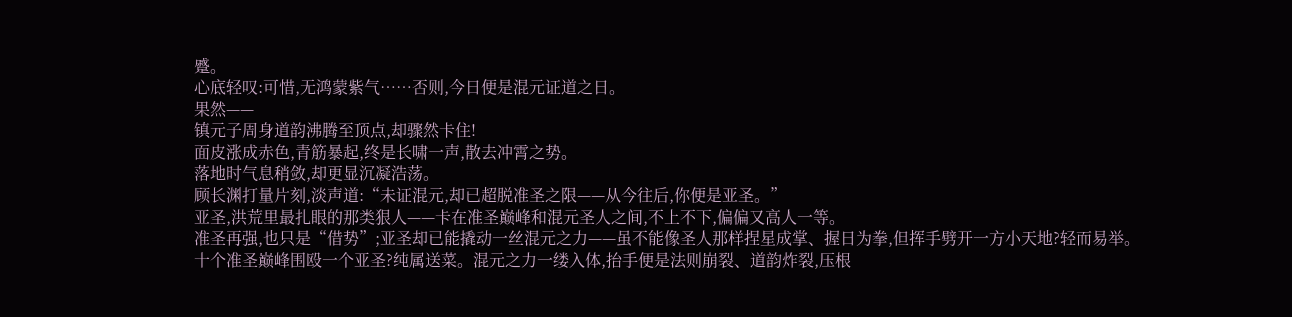蹙。
心底轻叹:可惜,无鸿蒙紫气……否则,今日便是混元证道之日。
果然——
镇元子周身道韵沸腾至顶点,却骤然卡住!
面皮涨成赤色,青筋暴起,终是长啸一声,散去冲霄之势。
落地时气息稍敛,却更显沉凝浩荡。
顾长渊打量片刻,淡声道:“未证混元,却已超脱准圣之限——从今往后,你便是亚圣。”
亚圣,洪荒里最扎眼的那类狠人——卡在准圣巅峰和混元圣人之间,不上不下,偏偏又高人一等。
准圣再强,也只是“借势”;亚圣却已能撬动一丝混元之力——虽不能像圣人那样捏星成掌、握日为拳,但挥手劈开一方小天地?轻而易举。
十个准圣巅峰围殴一个亚圣?纯属送菜。混元之力一缕入体,抬手便是法则崩裂、道韵炸裂,压根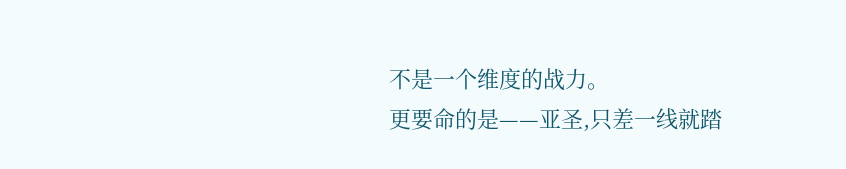不是一个维度的战力。
更要命的是——亚圣,只差一线就踏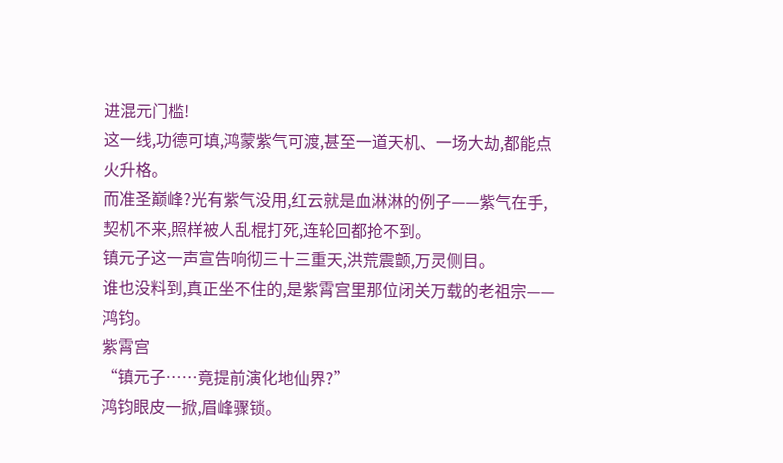进混元门槛!
这一线,功德可填,鸿蒙紫气可渡,甚至一道天机、一场大劫,都能点火升格。
而准圣巅峰?光有紫气没用,红云就是血淋淋的例子——紫气在手,契机不来,照样被人乱棍打死,连轮回都抢不到。
镇元子这一声宣告响彻三十三重天,洪荒震颤,万灵侧目。
谁也没料到,真正坐不住的,是紫霄宫里那位闭关万载的老祖宗——鸿钧。
紫霄宫
“镇元子……竟提前演化地仙界?”
鸿钧眼皮一掀,眉峰骤锁。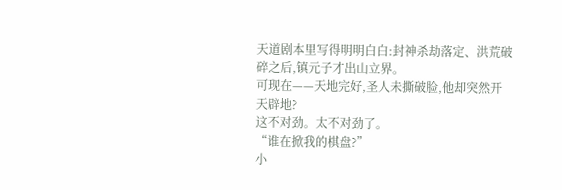天道剧本里写得明明白白:封神杀劫落定、洪荒破碎之后,镇元子才出山立界。
可现在——天地完好,圣人未撕破脸,他却突然开天辟地?
这不对劲。太不对劲了。
“谁在掀我的棋盘?”
小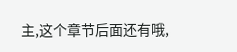主,这个章节后面还有哦,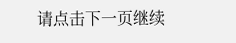请点击下一页继续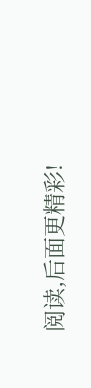阅读,后面更精彩!